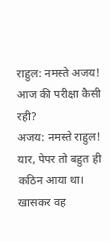राहुल: नमस्ते अजय! आज की परीक्षा कैसी रही?
अजय: नमस्ते राहुल! यार, पेपर तो बहुत ही कठिन आया था। खासकर वह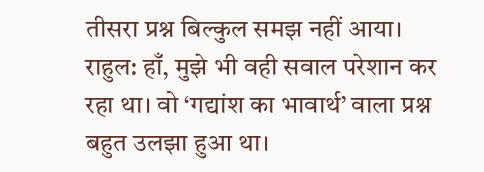तीसरा प्रश्न बिल्कुल समझ नहीं आया।
राहुल: हाँ, मुझे भी वही सवाल परेशान कर रहा था। वो ‘गद्यांश का भावार्थ’ वाला प्रश्न बहुत उलझा हुआ था।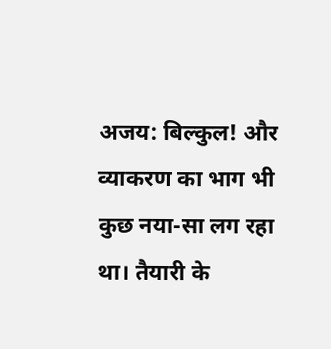अजय: बिल्कुल! और व्याकरण का भाग भी कुछ नया-सा लग रहा था। तैयारी के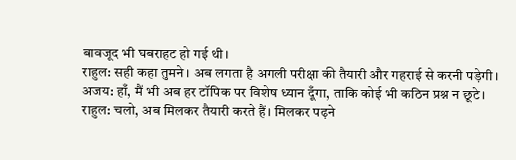बावजूद भी घबराहट हो गई थी।
राहुल: सही कहा तुमने। अब लगता है अगली परीक्षा की तैयारी और गहराई से करनी पड़ेगी।
अजय: हाँ, मैं भी अब हर टॉपिक पर विशेष ध्यान दूँगा, ताकि कोई भी कठिन प्रश्न न छूटे।
राहुल: चलो, अब मिलकर तैयारी करते हैं। मिलकर पढ़ने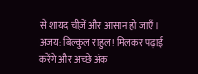से शायद चीज़ें और आसान हो जाएँ।
अजय: बिल्कुल राहुल! मिलकर पढ़ाई करेंगे और अच्छे अंक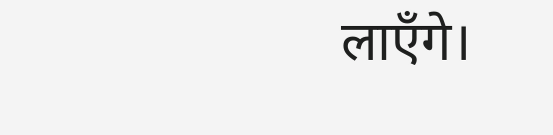लाएँगे।